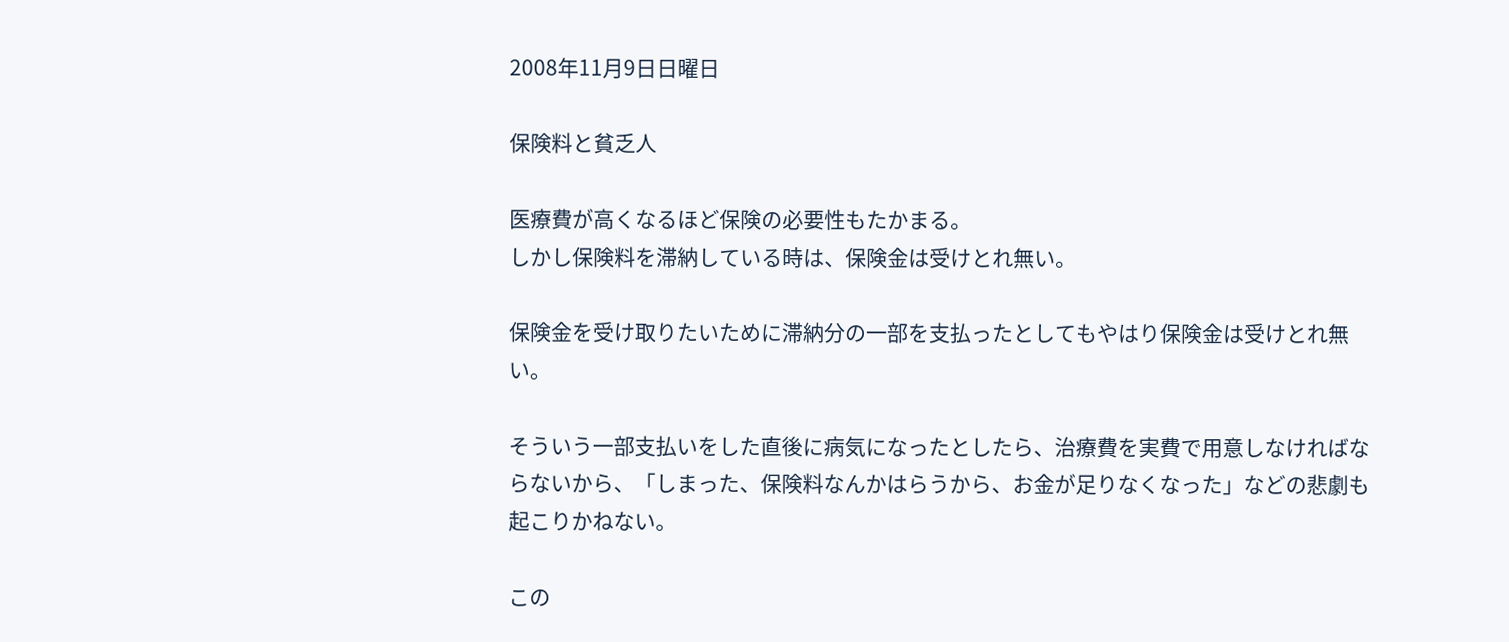2008年11月9日日曜日

保険料と貧乏人

医療費が高くなるほど保険の必要性もたかまる。
しかし保険料を滞納している時は、保険金は受けとれ無い。

保険金を受け取りたいために滞納分の一部を支払ったとしてもやはり保険金は受けとれ無い。

そういう一部支払いをした直後に病気になったとしたら、治療費を実費で用意しなければならないから、「しまった、保険料なんかはらうから、お金が足りなくなった」などの悲劇も起こりかねない。

この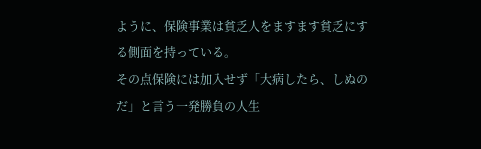ように、保険事業は貧乏人をますます貧乏にする側面を持っている。
その点保険には加入せず「大病したら、しぬのだ」と言う一発勝負の人生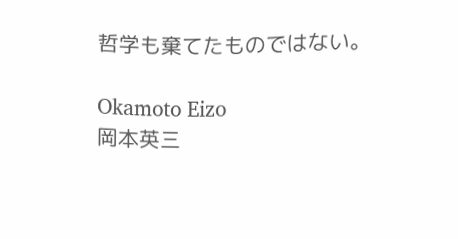哲学も棄てたものではない。

Okamoto Eizo
岡本英三